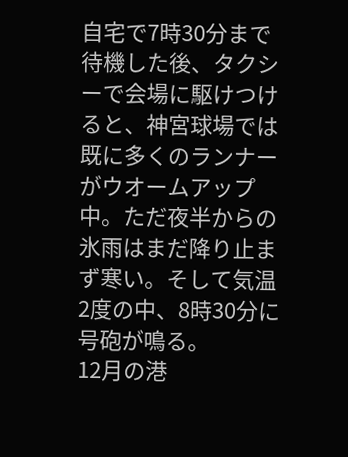自宅で7時30分まで待機した後、タクシーで会場に駆けつけると、神宮球場では既に多くのランナーがウオームアップ中。ただ夜半からの氷雨はまだ降り止まず寒い。そして気温2度の中、8時30分に号砲が鳴る。
12月の港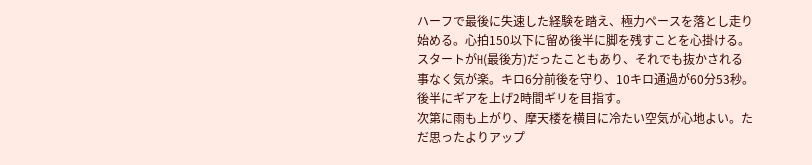ハーフで最後に失速した経験を踏え、極力ペースを落とし走り始める。心拍150以下に留め後半に脚を残すことを心掛ける。スタートがH(最後方)だったこともあり、それでも抜かされる事なく気が楽。キロ6分前後を守り、10キロ通過が60分53秒。後半にギアを上げ2時間ギリを目指す。
次第に雨も上がり、摩天楼を横目に冷たい空気が心地よい。ただ思ったよりアップ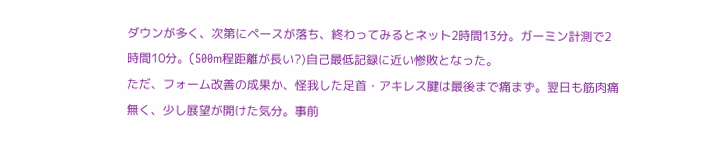ダウンが多く、次第にペースが落ち、終わってみるとネット2時間13分。ガーミン計測で2時間10分。(500m程距離が長い?)自己最低記録に近い惨敗となった。
ただ、フォーム改善の成果か、怪我した足首・アキレス腱は最後まで痛まず。翌日も筋肉痛無く、少し展望が開けた気分。事前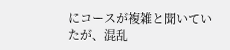にコースが複雑と聞いていたが、混乱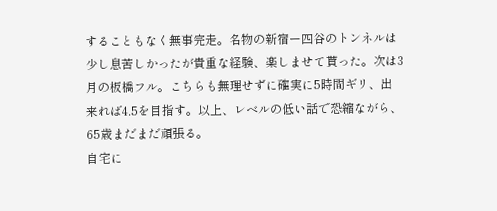することもなく無事完走。名物の新宿ー四谷のトンネルは少し息苦しかったが貴重な経験、楽しませて貰った。次は3月の板橋フル。こちらも無理せずに確実に5時間ギリ、出来れば4.5を目指す。以上、レベルの低い話で恐縮ながら、65歳まだまだ頑張る。
自宅に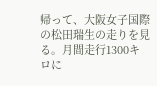帰って、大阪女子国際の松田瑞生の走りを見る。月間走行1300キロに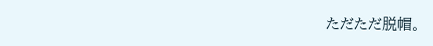ただただ脱帽。